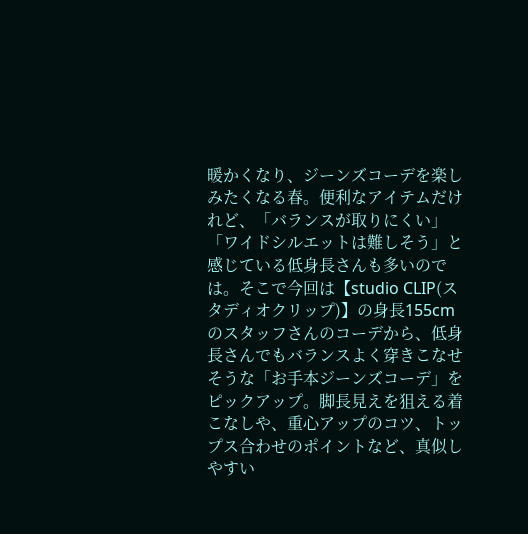暖かくなり、ジーンズコーデを楽しみたくなる春。便利なアイテムだけれど、「バランスが取りにくい」「ワイドシルエットは難しそう」と感じている低身長さんも多いのでは。そこで今回は【studio CLIP(スタディオクリップ)】の身長155cmのスタッフさんのコーデから、低身長さんでもバランスよく穿きこなせそうな「お手本ジーンズコーデ」をピックアップ。脚長見えを狙える着こなしや、重心アップのコツ、トップス合わせのポイントなど、真似しやすい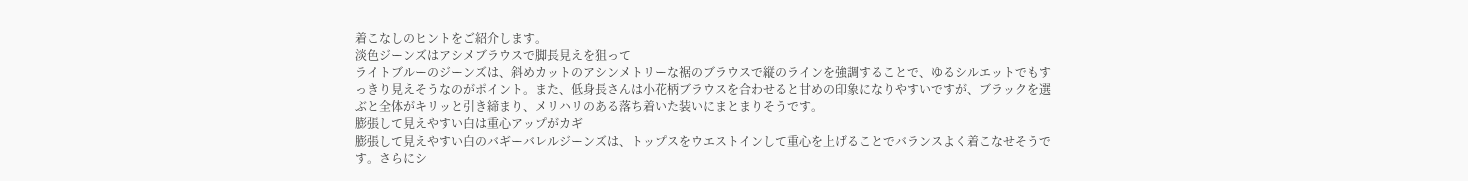着こなしのヒントをご紹介します。
淡色ジーンズはアシメブラウスで脚長見えを狙って
ライトブルーのジーンズは、斜めカットのアシンメトリーな裾のブラウスで縦のラインを強調することで、ゆるシルエットでもすっきり見えそうなのがポイント。また、低身長さんは小花柄ブラウスを合わせると甘めの印象になりやすいですが、ブラックを選ぶと全体がキリッと引き締まり、メリハリのある落ち着いた装いにまとまりそうです。
膨張して見えやすい白は重心アップがカギ
膨張して見えやすい白のバギーバレルジーンズは、トップスをウエストインして重心を上げることでバランスよく着こなせそうです。さらにシ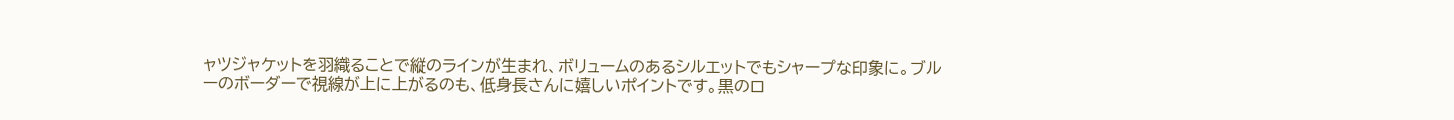ャツジャケットを羽織ることで縦のラインが生まれ、ボリュームのあるシルエットでもシャープな印象に。ブルーのボーダーで視線が上に上がるのも、低身長さんに嬉しいポイントです。黒のロ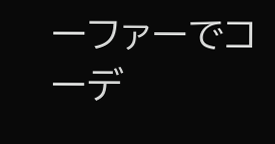ーファーでコーデ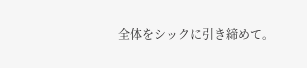全体をシックに引き締めて。